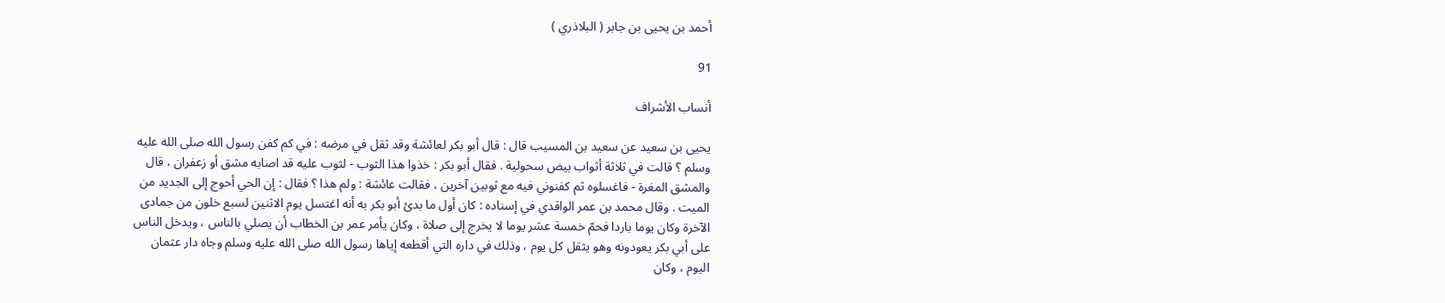أحمد بن يحيى بن جابر ( البلاذري )

91

أنساب الأشراف

يحيى بن سعيد عن سعيد بن المسيب قال : قال أبو بكر لعائشة وقد ثقل في مرضه : في كم كفن رسول الله صلى الله عليه وسلم ؟ قالت في ثلاثة أثواب بيض سحولية . فقال أبو بكر : خذوا هذا الثوب - لثوب عليه قد اصابه مشق أو زعفران ، قال والمشق المغرة - فاغسلوه ثم كفنوني فيه مع ثوبين آخرين ، فقالت عائشة : ولم هذا ؟ فقال : إن الحي أحوج إلى الجديد من الميت . وقال محمد بن عمر الواقدي في إسناده : كان أول ما بدئ أبو بكر به أنه اغتسل يوم الاثنين لسبع خلون من جمادى الآخرة وكان يوما باردا فحمّ خمسة عشر يوما لا يخرج إلى صلاة ، وكان يأمر عمر بن الخطاب أن يصلي بالناس ، ويدخل الناس على أبي بكر يعودونه وهو يثقل كل يوم ، وذلك في داره التي أقطعه إياها رسول الله صلى الله عليه وسلم وجاه دار عثمان اليوم ، وكان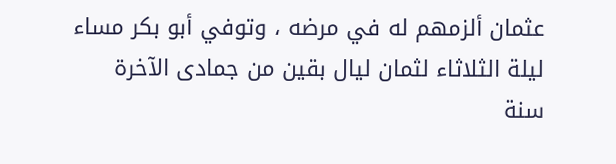عثمان ألزمهم له في مرضه ، وتوفي أبو بكر مساء ليلة الثلاثاء لثمان ليال بقين من جمادى الآخرة سنة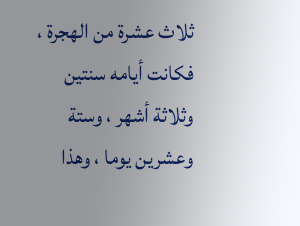ثلاث عشرة من الهجرة ، فكانت أيامه سنتين وثلاثة أشهر ، وستة وعشرين يوما ، وهذا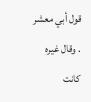قول أبي معشر . وقال غيره كانت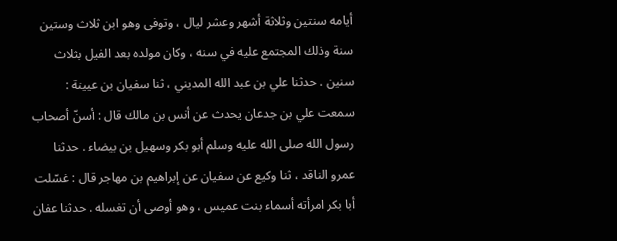أيامه سنتين وثلاثة أشهر وعشر ليال ، وتوفى وهو ابن ثلاث وستين سنة وذلك المجتمع عليه في سنه ، وكان مولده بعد الفيل بثلاث سنين . حدثنا علي بن عبد الله المديني ، ثنا سفيان بن عيينة : سمعت علي بن جدعان يحدث عن أنس بن مالك قال : أسنّ أصحاب رسول الله صلى الله عليه وسلم أبو بكر وسهيل بن بيضاء . حدثنا عمرو الناقد ، ثنا وكيع عن سفيان عن إبراهيم بن مهاجر قال : غسّلت أبا بكر امرأته أسماء بنت عميس ، وهو أوصى أن تغسله . حدثنا عفان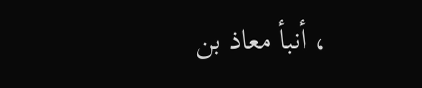، أنبأ معاذ بن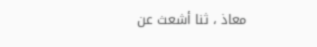معاذ ، ثنا أشعث عن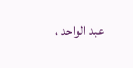عبد الواحد ،